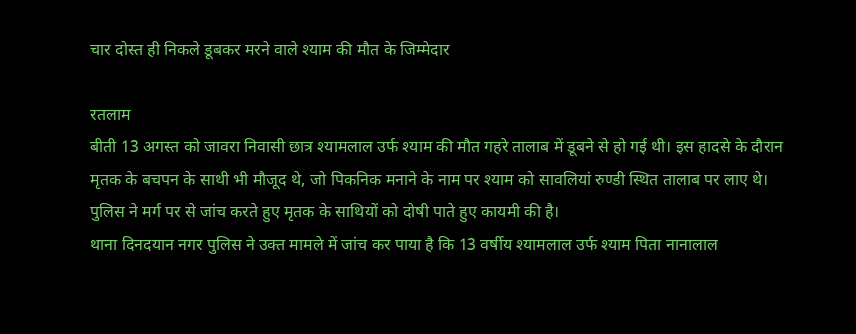चार दोस्त ही निकले डूबकर मरने वाले श्याम की मौत के जिम्मेदार

रतलाम
बीती 13 अगस्त को जावरा निवासी छात्र श्यामलाल उर्फ श्याम की मौत गहरे तालाब में डूबने से हो गई थी। इस हादसे के दौरान मृतक के बचपन के साथी भी मौजूद थे, जो पिकनिक मनाने के नाम पर श्याम को सावलियां रुण्डी स्थित तालाब पर लाए थे। पुलिस ने मर्ग पर से जांच करते हुए मृतक के साथियों को दोषी पाते हुए कायमी की है।
थाना दिनदयान नगर पुलिस ने उक्त मामले में जांच कर पाया है कि 13 वर्षीय श्यामलाल उर्फ श्याम पिता नानालाल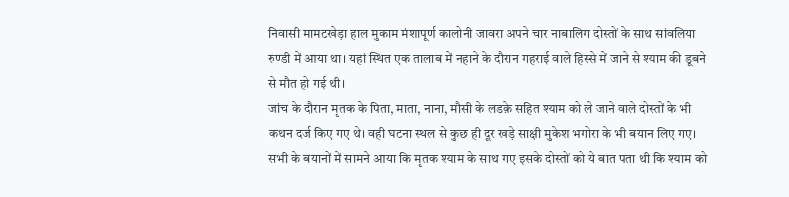निवासी मामटखेड़ा हाल मुकाम मंशापूर्ण कालोनी जावरा अपने चार नाबालिग दोस्तों के साथ सांवलिया रुण्डी में आया था। यहां स्थित एक तालाब में नहाने के दौरान गहराई वाले हिस्से में जाने से श्याम की डूबने से मौत हो गई थी।
जांच के दौरान मृतक के पिता, माता, नाना, मौसी के लडक़े सहित श्याम को ले जाने वाले दोस्तों के भी कथन दर्ज किए गए थे। वही घटना स्थल से कुछ ही दूर खड़े साक्षी मुकेश भगोरा के भी बयान लिए गए। सभी के बयानों में सामने आया कि मृतक श्याम के साथ गए इसके दोस्तों को ये बात पता थी कि श्याम को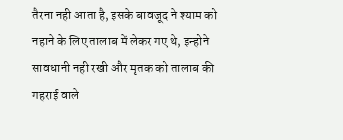तैरना नही आता है, इसके बावजूद ने श्याम को नहाने के लिए तालाब में लेकर गए थे, इन्होने सावधानी नही रखी और मृतक को तालाब की गहराई वाले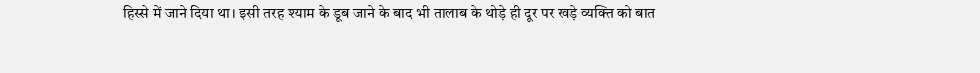हिस्से में जाने दिया था। इसी तरह श्याम के डूब जाने के बाद भी तालाब के थोड़े ही दूर पर खड़े व्यक्ति को बात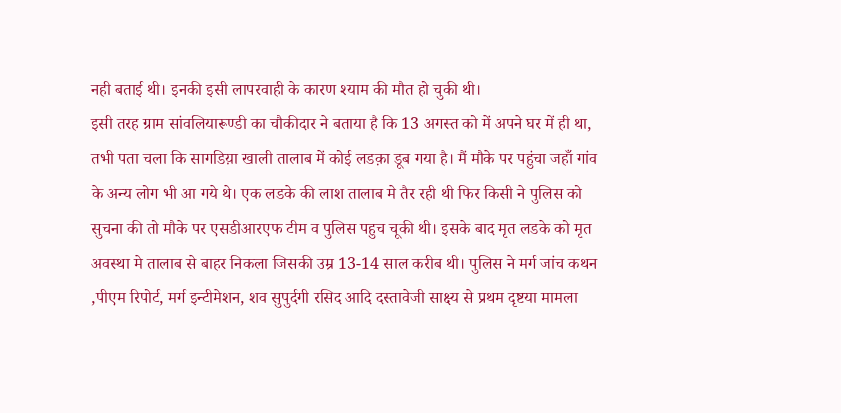नही बताई थी। इनकी इसी लापरवाही के कारण श्याम की मौत हो चुकी थी।
इसी तरह ग्राम सांवलियारूण्डी का चौकीदार ने बताया है कि 13 अगस्त को में अपने घर में ही था, तभी पता चला कि सागडिय़ा खाली तालाब में कोई लडक़ा डूब गया है। मैं मौके पर पहुंचा जहाँ गांव के अन्य लोग भी आ गये थे। एक लडके की लाश तालाब मे तैर रही थी फिर किसी ने पुलिस को सुचना की तो मौके पर एसडीआरएफ टीम व पुलिस पहुच चूकी थी। इसके बाद मृत लडके को मृत अवस्था मे तालाब से बाहर निकला जिसकी उम्र 13-14 साल करीब थी। पुलिस ने मर्ग जांच कथन ,पीएम रिपोर्ट, मर्ग इन्टीमेशन, शव सुपुर्दगी रसिद आदि दस्तावेजी साक्ष्य से प्रथम दृष्टया मामला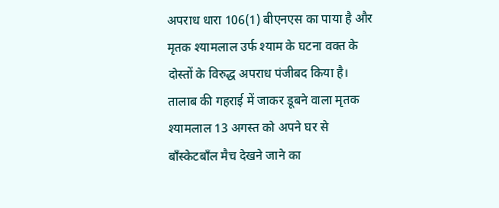अपराध धारा 106(1) बीएनएस का पाया है और मृतक श्यामलाल उर्फ श्याम के घटना वक्त के दोस्तों के विरुद्ध अपराध पंजीबद किया है।
तालाब की गहराई में जाकर डूबने वाला मृतक श्यामलाल 13 अगस्त को अपने घर से बाँस्केटबाँल मैच देखने जाने का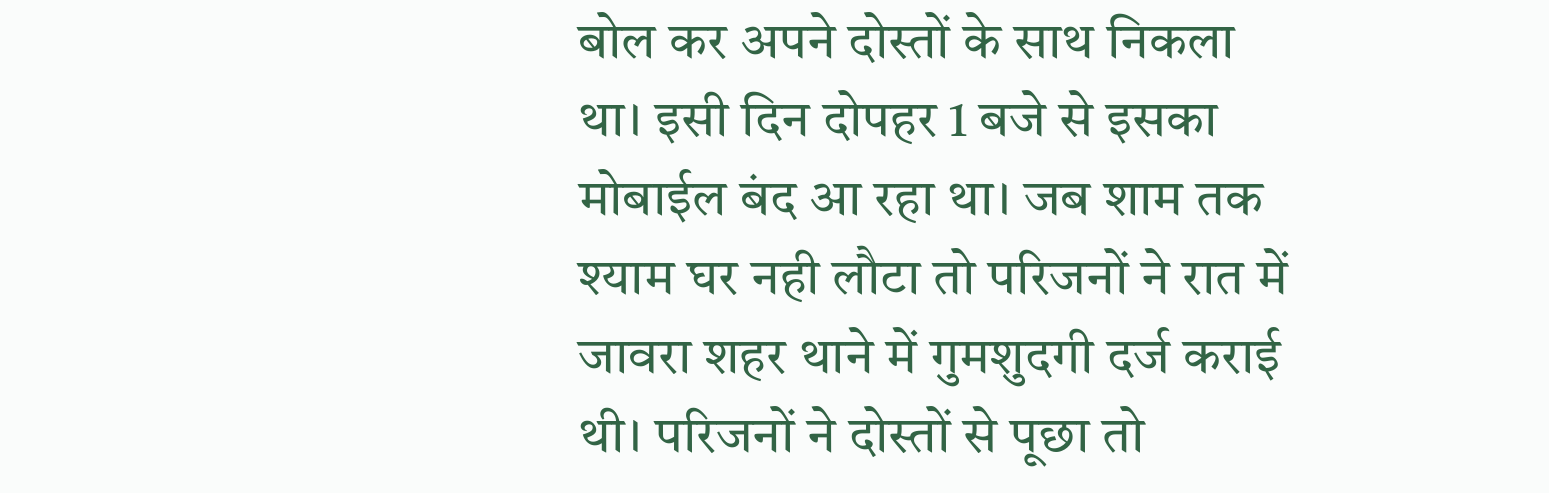बोल कर अपने दोस्तों के साथ निकला था। इसी दिन दोपहर 1 बजे से इसका मोबाईल बंद आ रहा था। जब शाम तक श्याम घर नही लौटा तो परिजनों ने रात में जावरा शहर थाने में गुमशुदगी दर्ज कराई थी। परिजनों ने दोस्तों से पूछा तो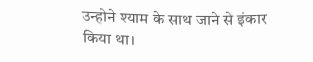उन्होने श्याम के साथ जाने से इंकार किया था।